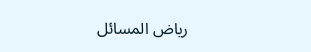رياض المسائل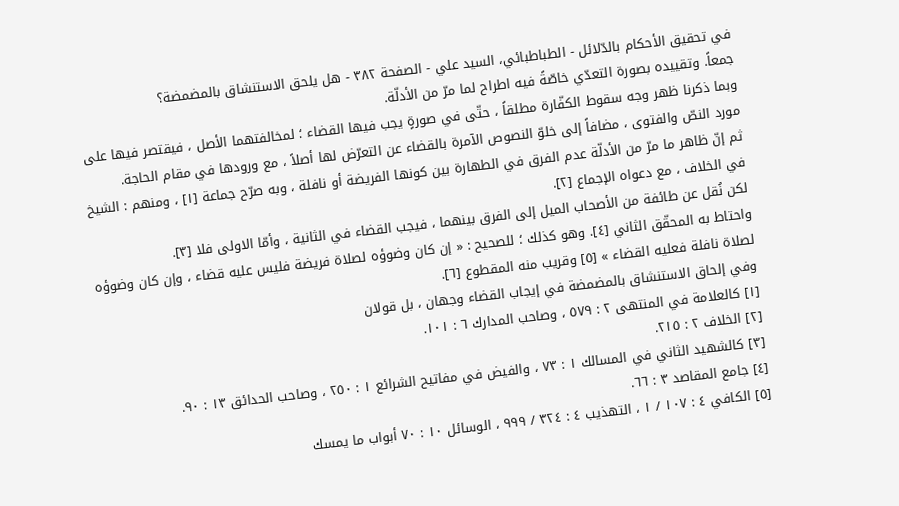في تحقيق الأحكام بالدّلائل - الطباطبائي، السيد علي - الصفحة ٣٨٢ - هل يلحق الاستنشاق بالمضمضة؟
جمعاً. وتقييده بصورة التعدّي خاصّةً فيه اطراح لما مرّ من الأدلّة.
وبما ذكرنا ظهر وجه سقوط الكفّارة مطلقاً ، حتّى في صورةٍ يجب فيها القضاء ؛ لمخالفتهما الأصل ، فيقتصر فيها على مورد النصّ والفتوى ، مضافاً إلى خلوّ النصوص الآمرة بالقضاء عن التعرّض لها أصلاً ، مع ورودها في مقام الحاجة.
ثم إنّ ظاهر ما مرّ من الأدلّة عدم الفرق في الطهارة بين كونها الفريضة أو نافلة ، وبه صرّح جماعة [١] ، ومنهم : الشيخ في الخلاف ، مع دعواه الإجماع [٢].
لكن نُقل عن طائفة من الأصحاب الميل إلى الفرق بينهما ، فيجب القضاء في الثانية ، وأمّا الاولى فلا [٣].
واحتاط به المحقّق الثاني [٤]. وهو كذلك ؛ للصحيح : « إن كان وضوؤه لصلاة فريضة فليس عليه قضاء ، وإن كان وضوؤه لصلاة نافلة فعليه القضاء » [٥] وقريب منه المقطوع [٦].
وفي إلحاق الاستنشاق بالمضمضة في إيجاب القضاء وجهان ، بل قولان
[١] كالعلامة في المنتهى ٢ : ٥٧٩ ، وصاحب المدارك ٦ : ١٠١.
[٢] الخلاف ٢ : ٢١٥.
[٣] كالشهيد الثاني في المسالك ١ : ٧٣ ، والفيض في مفاتيح الشرائع ١ : ٢٥٠ ، وصاحب الحدائق ١٣ : ٩٠.
[٤] جامع المقاصد ٣ : ٦٦.
[٥] الكافي ٤ : ١٠٧ / ١ ، التهذيب ٤ : ٣٢٤ / ٩٩٩ ، الوسائل ١٠ : ٧٠ أبواب ما يمسك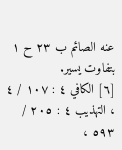عنه الصائم ب ٢٣ ح ١ بتفاوت يسير.
[٦] الكافي ٤ : ١٠٧ / ٤ ، التهذيب ٤ : ٢٠٥ / ٥٩٣ ،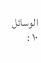الوسائل ١٠ :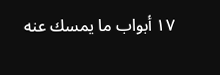١٧ أبواب ما يمسك عنه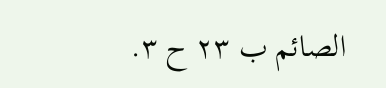الصائم ب ٢٣ ح ٣.